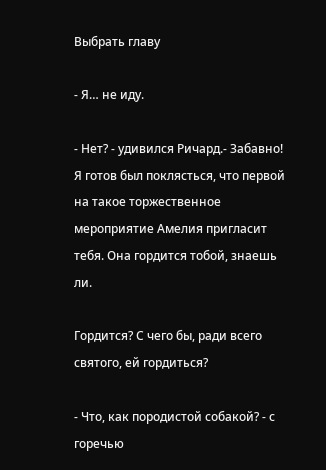Выбрать главу

- Я… не иду.

- Нет? - удивился Ричард.- Забавно! Я готов был поклясться, что первой на такое торжественное мероприятие Амелия пригласит тебя. Она гордится тобой, знаешь ли.

Гордится? С чего бы, ради всего святого, ей гордиться?

- Что, как породистой собакой? - с горечью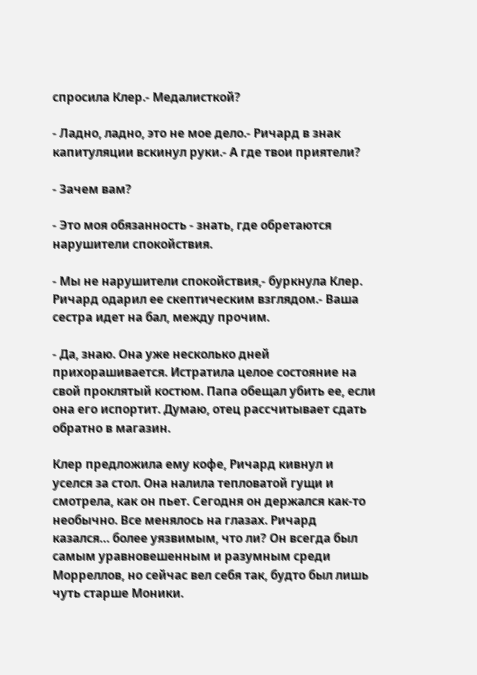спросила Клер.- Медалисткой?

- Ладно, ладно, это не мое дело.- Ричард в знак капитуляции вскинул руки.- А где твои приятели?

- Зачем вам?

- Это моя обязанность - знать, где обретаются нарушители спокойствия.

- Мы не нарушители спокойствия,- буркнула Клер. Ричард одарил ее скептическим взглядом.- Ваша сестра идет на бал, между прочим.

- Да, знаю. Она уже несколько дней прихорашивается. Истратила целое состояние на свой проклятый костюм. Папа обещал убить ее, если она его испортит. Думаю, отец рассчитывает сдать обратно в магазин.

Клер предложила ему кофе, Ричард кивнул и уселся за стол. Она налила тепловатой гущи и смотрела, как он пьет. Сегодня он держался как-то необычно. Все менялось на глазах. Ричард казался… более уязвимым, что ли? Он всегда был самым уравновешенным и разумным среди Морреллов, но сейчас вел себя так, будто был лишь чуть старше Моники.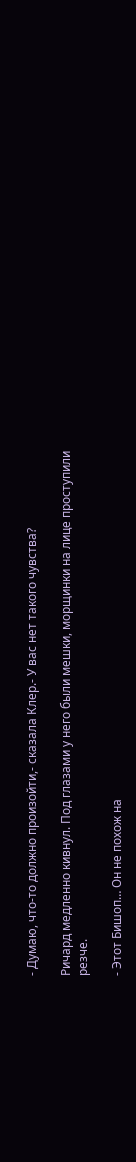- Думаю, что-то должно произойти,- сказала Клер.- У вас нет такого чувства?

Ричард медленно кивнул. Под глазами у него были мешки, морщинки на лице проступили резче.

- Этот Бишоп… Он не похож на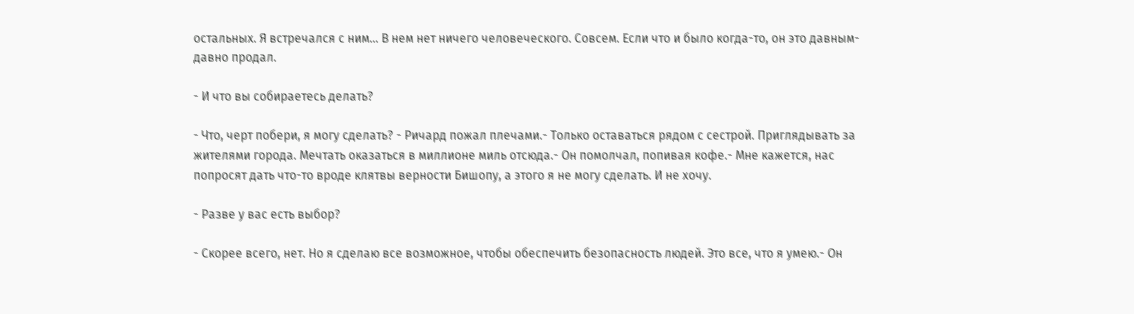остальных. Я встречался с ним… В нем нет ничего человеческого. Совсем. Если что и было когда-то, он это давным-давно продал.

- И что вы собираетесь делать?

- Что, черт побери, я могу сделать? - Ричард пожал плечами.- Только оставаться рядом с сестрой. Приглядывать за жителями города. Мечтать оказаться в миллионе миль отсюда.- Он помолчал, попивая кофе.- Мне кажется, нас попросят дать что-то вроде клятвы верности Бишопу, а этого я не могу сделать. И не хочу.

- Разве у вас есть выбор?

- Скорее всего, нет. Но я сделаю все возможное, чтобы обеспечить безопасность людей. Это все, что я умею.- Он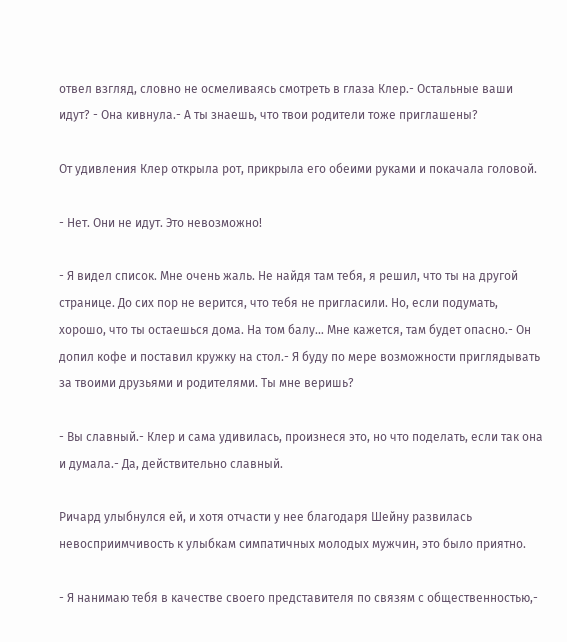отвел взгляд, словно не осмеливаясь смотреть в глаза Клер.- Остальные ваши идут? - Она кивнула.- А ты знаешь, что твои родители тоже приглашены?

От удивления Клер открыла рот, прикрыла его обеими руками и покачала головой.

- Нет. Они не идут. Это невозможно!

- Я видел список. Мне очень жаль. Не найдя там тебя, я решил, что ты на другой странице. До сих пор не верится, что тебя не пригласили. Но, если подумать, хорошо, что ты остаешься дома. На том балу… Мне кажется, там будет опасно.- Он допил кофе и поставил кружку на стол.- Я буду по мере возможности приглядывать за твоими друзьями и родителями. Ты мне веришь?

- Вы славный.- Клер и сама удивилась, произнеся это, но что поделать, если так она и думала.- Да, действительно славный.

Ричард улыбнулся ей, и хотя отчасти у нее благодаря Шейну развилась невосприимчивость к улыбкам симпатичных молодых мужчин, это было приятно.

- Я нанимаю тебя в качестве своего представителя по связям с общественностью,-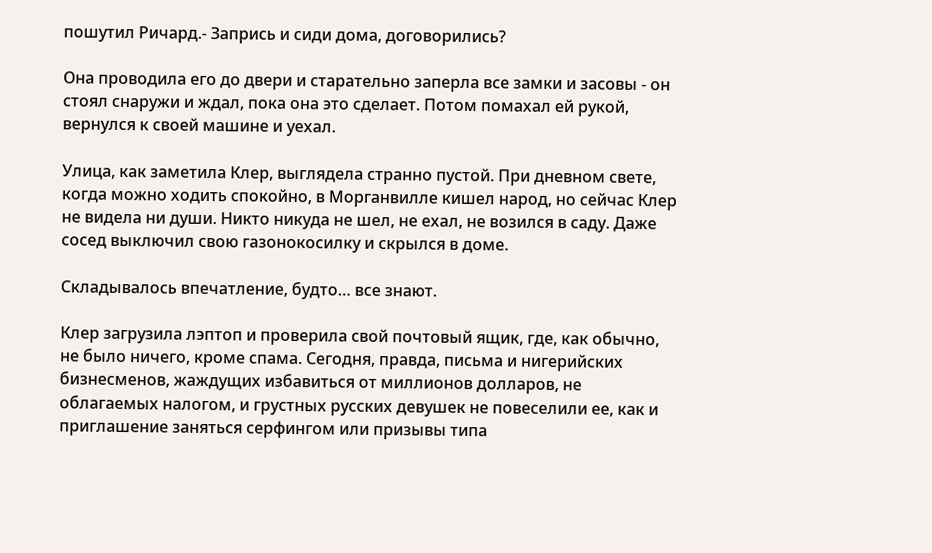пошутил Ричард.- Запрись и сиди дома, договорились?

Она проводила его до двери и старательно заперла все замки и засовы - он стоял снаружи и ждал, пока она это сделает. Потом помахал ей рукой, вернулся к своей машине и уехал.

Улица, как заметила Клер, выглядела странно пустой. При дневном свете, когда можно ходить спокойно, в Морганвилле кишел народ, но сейчас Клер не видела ни души. Никто никуда не шел, не ехал, не возился в саду. Даже сосед выключил свою газонокосилку и скрылся в доме.

Складывалось впечатление, будто… все знают.

Клер загрузила лэптоп и проверила свой почтовый ящик, где, как обычно, не было ничего, кроме спама. Сегодня, правда, письма и нигерийских бизнесменов, жаждущих избавиться от миллионов долларов, не облагаемых налогом, и грустных русских девушек не повеселили ее, как и приглашение заняться серфингом или призывы типа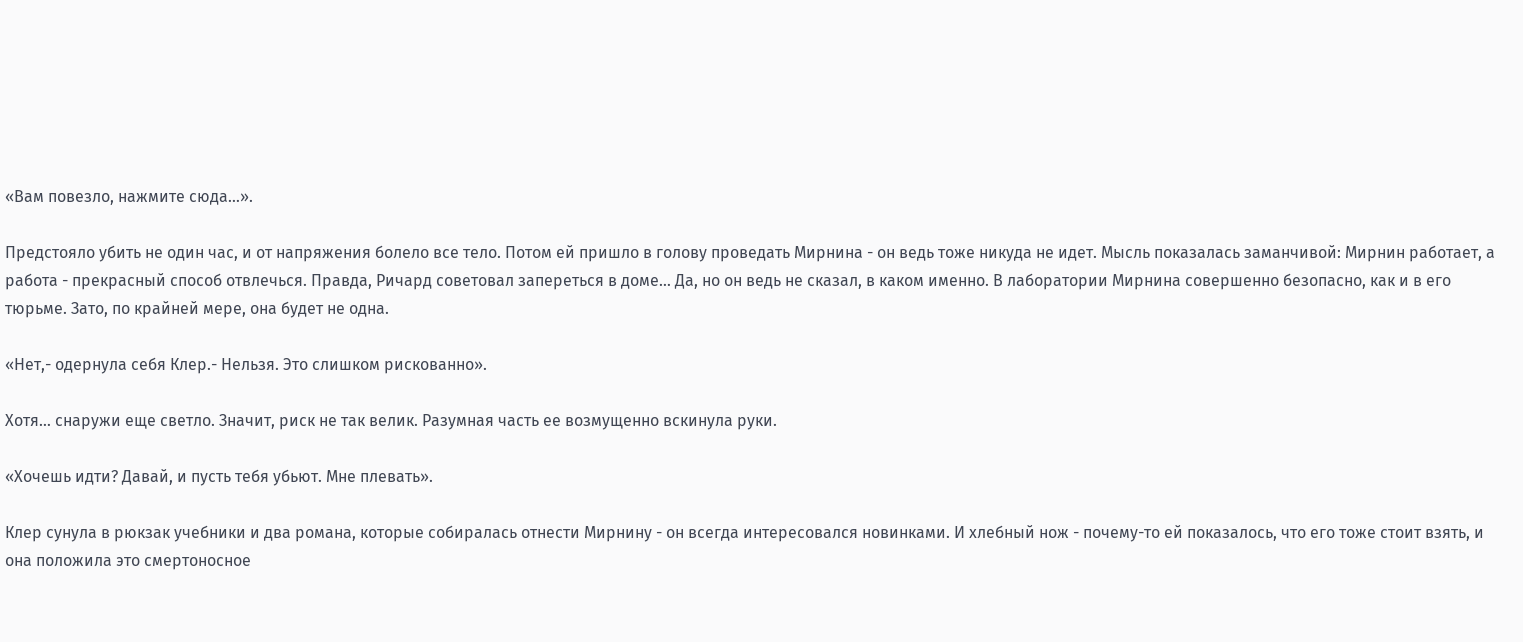«Вам повезло, нажмите сюда…».

Предстояло убить не один час, и от напряжения болело все тело. Потом ей пришло в голову проведать Мирнина - он ведь тоже никуда не идет. Мысль показалась заманчивой: Мирнин работает, а работа - прекрасный способ отвлечься. Правда, Ричард советовал запереться в доме… Да, но он ведь не сказал, в каком именно. В лаборатории Мирнина совершенно безопасно, как и в его тюрьме. Зато, по крайней мере, она будет не одна.

«Нет,- одернула себя Клер.- Нельзя. Это слишком рискованно».

Хотя… снаружи еще светло. Значит, риск не так велик. Разумная часть ее возмущенно вскинула руки.

«Хочешь идти? Давай, и пусть тебя убьют. Мне плевать».

Клер сунула в рюкзак учебники и два романа, которые собиралась отнести Мирнину - он всегда интересовался новинками. И хлебный нож - почему-то ей показалось, что его тоже стоит взять, и она положила это смертоносное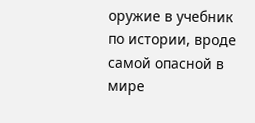оружие в учебник по истории, вроде самой опасной в мире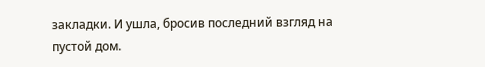закладки. И ушла, бросив последний взгляд на пустой дом.